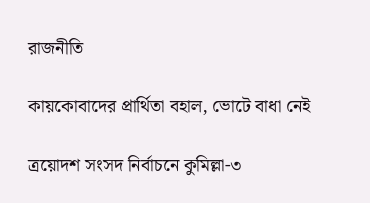রাজনীতি

কায়কোবাদের প্রার্থিতা বহাল, ভোটে বাধা নেই

ত্রয়োদশ সংসদ নির্বাচনে কুমিল্লা-৩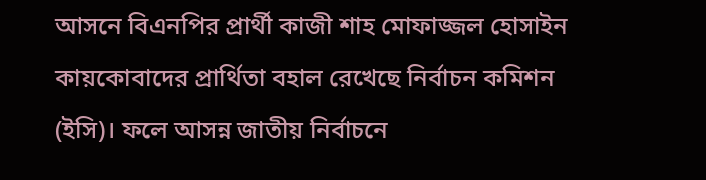আসনে বিএনপির প্রার্থী কাজী শাহ মোফাজ্জল হোসাইন কায়কোবাদের প্রার্থিতা বহাল রেখেছে নির্বাচন কমিশন (ইসি)। ফলে আসন্ন জাতীয় নির্বাচনে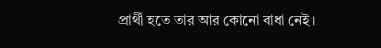প্রার্থী হতে তার আর কোনো বাধা নেই।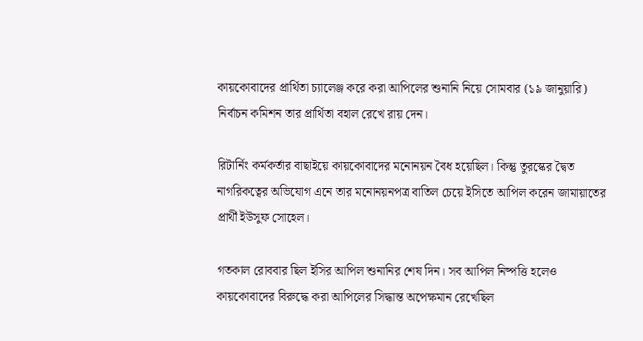কায়কোবাদের প্রার্থিতা চ্যালেঞ্জ করে করা আপিলের শুনানি নিয়ে সোমবার (১৯ জানুয়ারি) নির্বাচন কমিশন তার প্রার্থিতা বহাল রেখে রায় দেন।

রিটার্নিং কর্মকর্তার বাছাইয়ে কায়কোবাদের মনোনয়ন বৈধ হয়েছিল। কিন্তু তুরস্কের দ্বৈত নাগরিকত্বের অভিযোগ এনে তার মনোনয়নপত্র বাতিল চেয়ে ইসিতে আপিল করেন জামায়াতের প্রার্থী ইউসুফ সোহেল।

গতকাল রোববার ছিল ইসির আপিল শুনানির শেষ দিন। সব আপিল নিষ্পত্তি হলেও কায়কোবাদের বিরুদ্ধে করা আপিলের সিদ্ধান্ত অপেক্ষমান রেখেছিল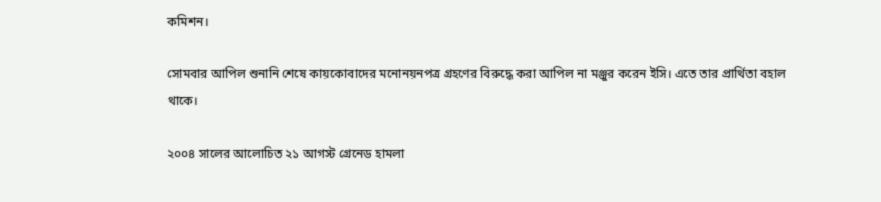কমিশন।

সোমবার আপিল শুনানি শেষে কায়কোবাদের মনোনয়নপত্র গ্রহণের বিরুদ্ধে করা আপিল না মঞ্জুর করেন ইসি। এতে তার প্রার্থিতা বহাল থাকে।

২০০৪ সালের আলোচিত ২১ আগস্ট গ্রেনেড হামলা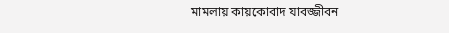মামলায় কায়কোবাদ যাবজ্জীবন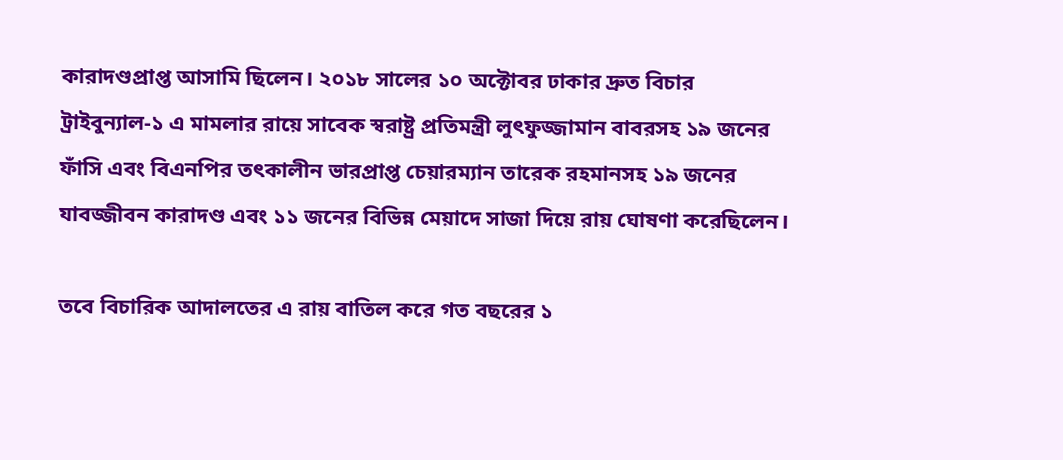কারাদণ্ডপ্রাপ্ত আসামি ছিলেন। ২০১৮ সালের ১০ অক্টোবর ঢাকার দ্রুত বিচার ট্রাইবুন্যাল-১ এ মামলার রায়ে সাবেক স্বরাষ্ট্র প্রতিমন্ত্রী লুৎফুজ্জামান বাবরসহ ১৯ জনের ফাঁসি এবং বিএনপির তৎকালীন ভারপ্রাপ্ত চেয়ারম্যান তারেক রহমানসহ ১৯ জনের যাবজ্জীবন কারাদণ্ড এবং ১১ জনের বিভিন্ন মেয়াদে সাজা দিয়ে রায় ঘোষণা করেছিলেন।

তবে বিচারিক আদালতের এ রায় বাতিল করে গত বছরের ১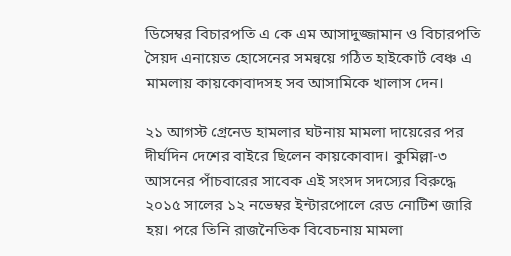ডিসেম্বর বিচারপতি এ কে এম আসাদুজ্জামান ও বিচারপতি সৈয়দ এনায়েত হোসেনের সমন্বয়ে গঠিত হাইকোর্ট বেঞ্চ এ মামলায় কায়কোবাদসহ সব আসামিকে খালাস দেন।

২১ আগস্ট গ্রেনেড হামলার ঘটনায় মামলা দায়েরের পর দীর্ঘদিন দেশের বাইরে ছিলেন কায়কোবাদ। কুমিল্লা-৩ আসনের পাঁচবারের সাবেক এই সংসদ সদস্যের বিরুদ্ধে ২০১৫ সালের ১২ নভেম্বর ইন্টারপোলে রেড নোটিশ জারি হয়। পরে তিনি রাজনৈতিক বিবেচনায় মামলা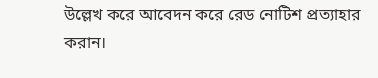উল্লেখ করে আবেদন করে রেড নোটিশ প্রত্যাহার করান।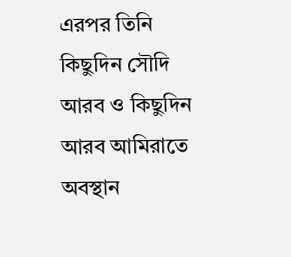এরপর তিনি কিছুদিন সৌদি আরব ও কিছুদিন আরব আমিরাতে অবস্থান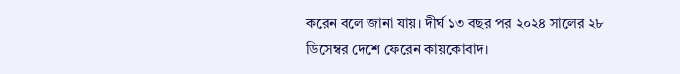করেন বলে জানা যায়। দীর্ঘ ১৩ বছর পর ২০২৪ সালের ২৮ ডিসেম্বর দেশে ফেরেন কায়কোবাদ।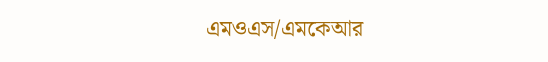এমওএস/এমকেআর